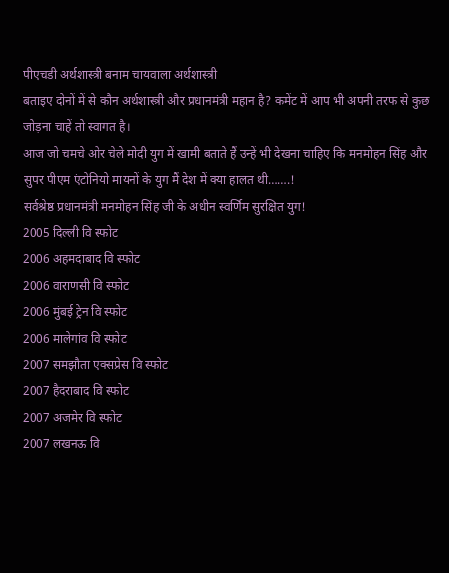पीएचडी अर्थशास्त्री बनाम चायवाला अर्थशास्त्री
बताइए दोनों में से कौन अर्थशास्त्री और प्रधानमंत्री महान है? कमेंट में आप भी अपनी तरफ से कुछ जोड़ना चाहें तो स्वागत है।
आज जो चमचे ओर चेले मोदी युग में खामी बताते हैं उन्हें भी देखना चाहिए कि मनमोहन सिंह और सुपर पीएम एंटोनियो मायनों के युग मैं देश में क्या हालत थी…….!
सर्वश्रेष्ठ प्रधानमंत्री मनमोहन सिंह जी के अधीन स्वर्णिम सुरक्षित युग!
2005 दिल्ली वि स्फोट
2006 अहमदाबाद वि स्फोट
2006 वाराणसी वि स्फोट
2006 मुंबई ट्रेन वि स्फोट
2006 मालेगांव वि स्फोट
2007 समझौता एक्सप्रेस वि स्फोट
2007 हैदराबाद वि स्फोट
2007 अजमेर वि स्फोट
2007 लखनऊ वि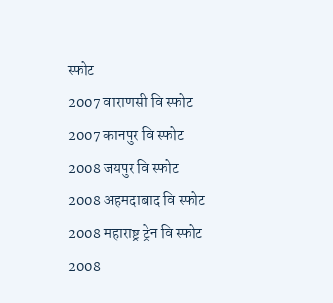स्फोट
2007 वाराणसी वि स्फोट
2007 कानपुर वि स्फोट
2008 जयपुर वि स्फोट
2008 अहमदाबाद वि स्फोट
2008 महाराष्ट्र ट्रेन वि स्फोट
2008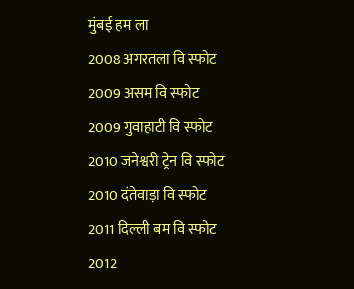मुंबई हम ला
2008 अगरतला वि स्फोट
2009 असम वि स्फोट
2009 गुवाहाटी वि स्फोट
2010 जनेश्वरी ट्रेन वि स्फोट
2010 दंतेवाड़ा वि स्फोट
2011 दिल्ली बम वि स्फोट
2012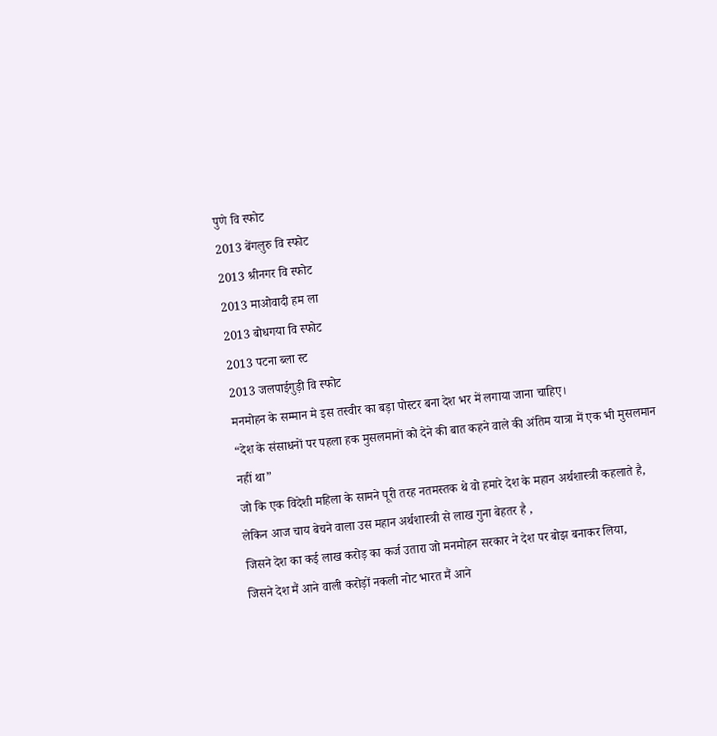पुणे वि स्फोट
2013 बेंगलुरु वि स्फोट
2013 श्रीनगर वि स्फोट
2013 माओवादी हम ला
2013 बोधगया वि स्फोट
2013 पटना ब्ला स्ट
2013 जलपाईगुड़ी वि स्फोट
मनमोहन के सम्मान मे इस तस्वीर का बड़ा पोस्टर बना देश भर में लगाया जाना चाहिए।
“देश के संसाधनों पर पहला हक मुसलमानों को देने की बात कहने वाले की अंतिम यात्रा में एक भी मुसलमान नहीं था”
जो कि एक विदेशी महिला के सामने पूरी तरह नतमस्तक थे वो हमारे देश के महान अर्थशास्त्री कहलाते है,
लेकिन आज चाय बेचने वाला उस महान अर्थशास्त्री से लाख गुना बेहतर है ,
जिसने देश का कई लाख करोड़ का कर्ज उतारा जो मनमोहन सरकार ने देश पर बोझ बनाकर लिया,
जिसने देश मैं आने वाली करोड़ों नकली नोट भारत मैं आने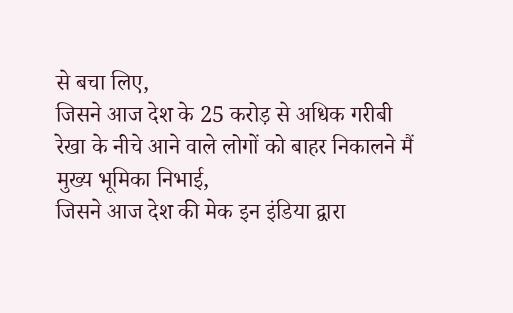से बचा लिए,
जिसने आज देश के 25 करोड़ से अधिक गरीबी रेखा के नीचे आने वाले लोगों को बाहर निकालने मैं मुख्य भूमिका निभाई,
जिसने आज देश की मेक इन इंडिया द्वारा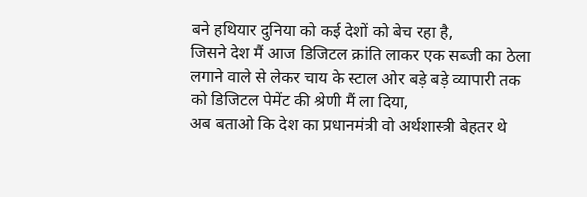बने हथियार दुनिया को कई देशों को बेच रहा है,
जिसने देश मैं आज डिजिटल क्रांति लाकर एक सब्जी का ठेला लगाने वाले से लेकर चाय के स्टाल ओर बड़े बड़े व्यापारी तक को डिजिटल पेमेंट की श्रेणी मैं ला दिया,
अब बताओ कि देश का प्रधानमंत्री वो अर्थशास्त्री बेहतर थे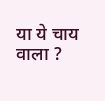या ये चाय वाला ?